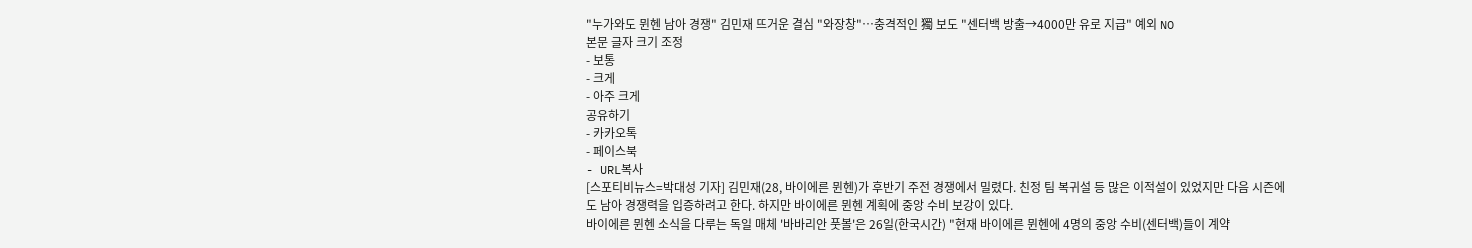"누가와도 뮌헨 남아 경쟁" 김민재 뜨거운 결심 "와장창"…충격적인 獨 보도 "센터백 방출→4000만 유로 지급" 예외 NO
본문 글자 크기 조정
- 보통
- 크게
- 아주 크게
공유하기
- 카카오톡
- 페이스북
- URL복사
[스포티비뉴스=박대성 기자] 김민재(28, 바이에른 뮌헨)가 후반기 주전 경쟁에서 밀렸다. 친정 팀 복귀설 등 많은 이적설이 있었지만 다음 시즌에도 남아 경쟁력을 입증하려고 한다. 하지만 바이에른 뮌헨 계획에 중앙 수비 보강이 있다.
바이에른 뮌헨 소식을 다루는 독일 매체 '바바리안 풋볼'은 26일(한국시간) "현재 바이에른 뮌헨에 4명의 중앙 수비(센터백)들이 계약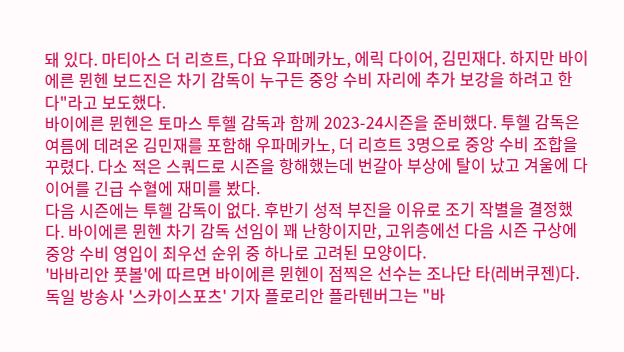돼 있다. 마티아스 더 리흐트, 다요 우파메카노, 에릭 다이어, 김민재다. 하지만 바이에른 뮌헨 보드진은 차기 감독이 누구든 중앙 수비 자리에 추가 보강을 하려고 한다"라고 보도했다.
바이에른 뮌헨은 토마스 투헬 감독과 함께 2023-24시즌을 준비했다. 투헬 감독은 여름에 데려온 김민재를 포함해 우파메카노, 더 리흐트 3명으로 중앙 수비 조합을 꾸렸다. 다소 적은 스쿼드로 시즌을 항해했는데 번갈아 부상에 탈이 났고 겨울에 다이어를 긴급 수혈에 재미를 봤다.
다음 시즌에는 투헬 감독이 없다. 후반기 성적 부진을 이유로 조기 작별을 결정했다. 바이에른 뮌헨 차기 감독 선임이 꽤 난항이지만, 고위층에선 다음 시즌 구상에 중앙 수비 영입이 최우선 순위 중 하나로 고려된 모양이다.
'바바리안 풋볼'에 따르면 바이에른 뮌헨이 점찍은 선수는 조나단 타(레버쿠젠)다. 독일 방송사 '스카이스포츠' 기자 플로리안 플라텐버그는 "바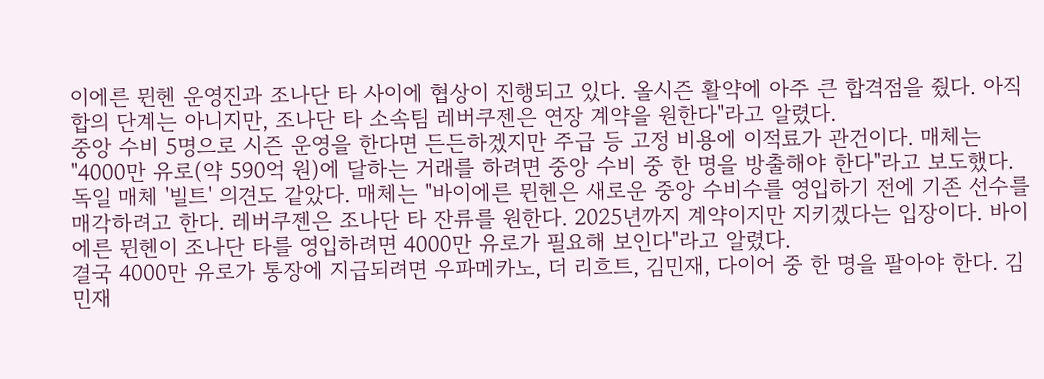이에른 뮌헨 운영진과 조나단 타 사이에 협상이 진행되고 있다. 올시즌 활약에 아주 큰 합격점을 줬다. 아직 합의 단계는 아니지만, 조나단 타 소속팀 레버쿠젠은 연장 계약을 원한다"라고 알렸다.
중앙 수비 5명으로 시즌 운영을 한다면 든든하겠지만 주급 등 고정 비용에 이적료가 관건이다. 매체는 "4000만 유로(약 590억 원)에 달하는 거래를 하려면 중앙 수비 중 한 명을 방출해야 한다"라고 보도했다.
독일 매체 '빌트' 의견도 같았다. 매체는 "바이에른 뮌헨은 새로운 중앙 수비수를 영입하기 전에 기존 선수를 매각하려고 한다. 레버쿠젠은 조나단 타 잔류를 원한다. 2025년까지 계약이지만 지키겠다는 입장이다. 바이에른 뮌헨이 조나단 타를 영입하려면 4000만 유로가 필요해 보인다"라고 알렸다.
결국 4000만 유로가 통장에 지급되려면 우파메카노, 더 리흐트, 김민재, 다이어 중 한 명을 팔아야 한다. 김민재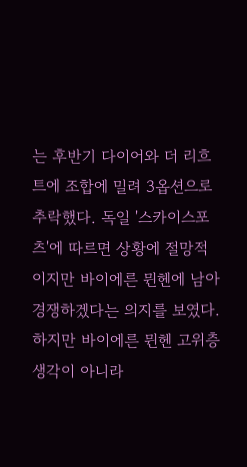는 후반기 다이어와 더 리흐트에 조합에 밀려 3옵션으로 추락했다. 독일 '스카이스포츠'에 따르면 상황에 절망적이지만 바이에른 뮌헨에 남아 경쟁하겠다는 의지를 보였다.
하지만 바이에른 뮌헨 고위층 생각이 아니라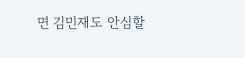면 김민재도 안심할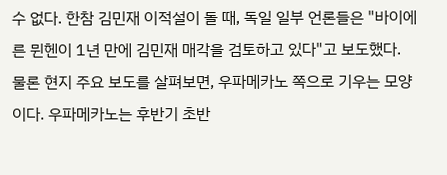수 없다. 한참 김민재 이적설이 돌 때, 독일 일부 언론들은 "바이에른 뮌헨이 1년 만에 김민재 매각을 검토하고 있다"고 보도했다.
물론 현지 주요 보도를 살펴보면, 우파메카노 쪽으로 기우는 모양이다. 우파메카노는 후반기 초반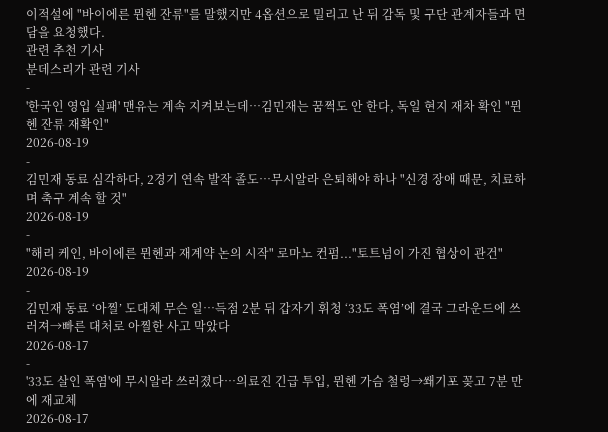이적설에 "바이에른 뮌헨 잔류"를 말했지만 4옵션으로 밀리고 난 뒤 감독 및 구단 관계자들과 면담을 요청했다.
관련 추천 기사
분데스리가 관련 기사
-
'한국인 영입 실패' 맨유는 계속 지켜보는데…김민재는 꿈쩍도 안 한다, 독일 현지 재차 확인 "뮌헨 잔류 재확인"
2026-08-19
-
김민재 동료 심각하다, 2경기 연속 발작 졸도…무시알라 은퇴해야 하나 "신경 장애 때문, 치료하며 축구 계속 할 것"
2026-08-19
-
"해리 케인, 바이에른 뮌헨과 재계약 논의 시작" 로마노 컨펌..."토트넘이 가진 협상이 관건"
2026-08-19
-
김민재 동료 ‘아찔’ 도대체 무슨 일…득점 2분 뒤 갑자기 휘청 ‘33도 폭염’에 결국 그라운드에 쓰러져→빠른 대처로 아찔한 사고 막았다
2026-08-17
-
'33도 살인 폭염'에 무시알라 쓰러졌다…의료진 긴급 투입, 뮌헨 가슴 철렁→쐐기포 꽂고 7분 만에 재교체
2026-08-17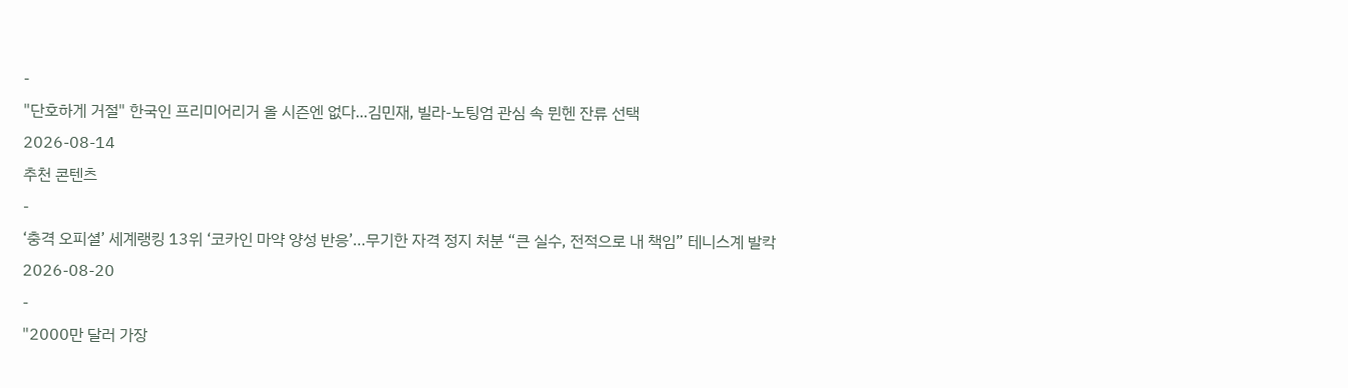-
"단호하게 거절" 한국인 프리미어리거 올 시즌엔 없다...김민재, 빌라-노팅엄 관심 속 뮌헨 잔류 선택
2026-08-14
추천 콘텐츠
-
‘충격 오피셜’ 세계랭킹 13위 ‘코카인 마약 양성 반응’…무기한 자격 정지 처분 “큰 실수, 전적으로 내 책임” 테니스계 발칵
2026-08-20
-
"2000만 달러 가장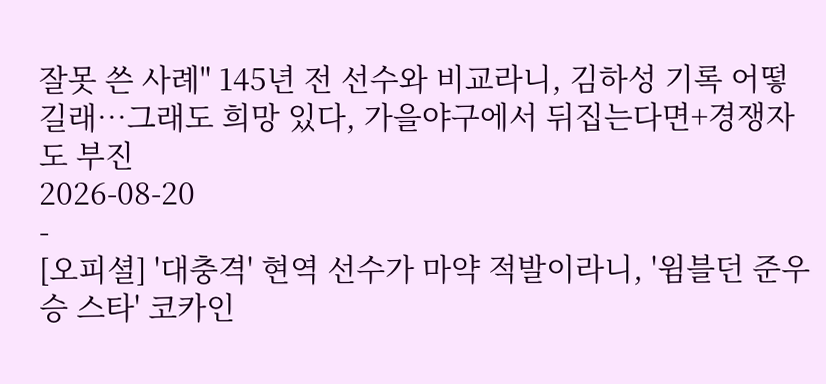잘못 쓴 사례" 145년 전 선수와 비교라니, 김하성 기록 어떻길래…그래도 희망 있다, 가을야구에서 뒤집는다면+경쟁자도 부진
2026-08-20
-
[오피셜] '대충격' 현역 선수가 마약 적발이라니, '윔블던 준우승 스타' 코카인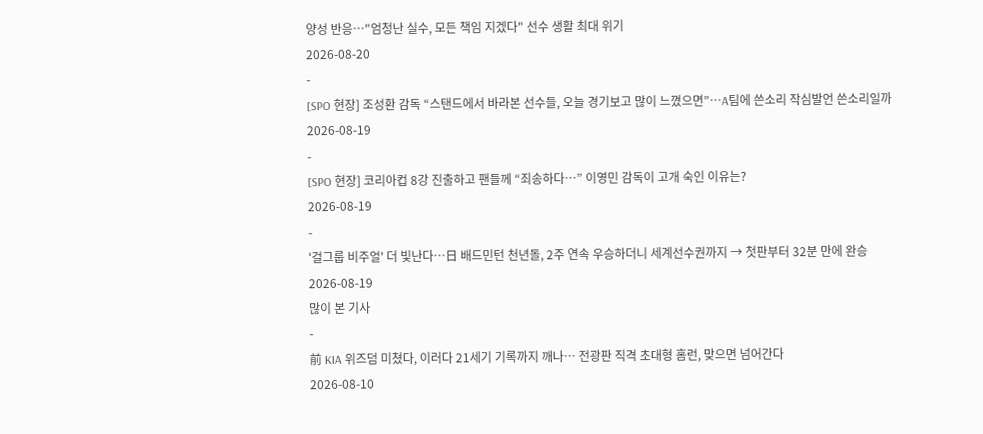양성 반응…"엄청난 실수, 모든 책임 지겠다" 선수 생활 최대 위기
2026-08-20
-
[SPO 현장] 조성환 감독 “스탠드에서 바라본 선수들, 오늘 경기보고 많이 느꼈으면”…A팀에 쓴소리 작심발언 쓴소리일까
2026-08-19
-
[SPO 현장] 코리아컵 8강 진출하고 팬들께 “죄송하다…” 이영민 감독이 고개 숙인 이유는?
2026-08-19
-
'걸그룹 비주얼' 더 빛난다…日 배드민턴 천년돌, 2주 연속 우승하더니 세계선수권까지 → 첫판부터 32분 만에 완승
2026-08-19
많이 본 기사
-
前 KIA 위즈덤 미쳤다, 이러다 21세기 기록까지 깨나… 전광판 직격 초대형 홈런, 맞으면 넘어간다
2026-08-10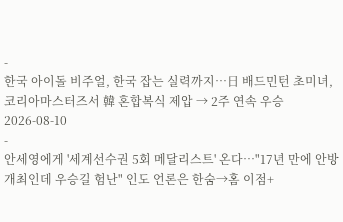-
한국 아이돌 비주얼, 한국 잡는 실력까지…日 배드민턴 초미녀, 코리아마스터즈서 韓 혼합복식 제압 → 2주 연속 우승
2026-08-10
-
안세영에게 '세계선수권 5회 메달리스트' 온다…"17년 만에 안방 개최인데 우승길 험난" 인도 언론은 한숨→홈 이점+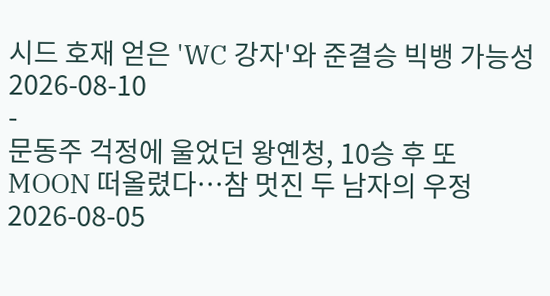시드 호재 얻은 'WC 강자'와 준결승 빅뱅 가능성
2026-08-10
-
문동주 걱정에 울었던 왕옌청, 10승 후 또 MOON 떠올렸다…참 멋진 두 남자의 우정
2026-08-05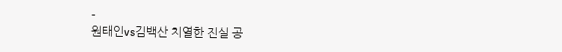-
원태인vs김백산 치열한 진실 공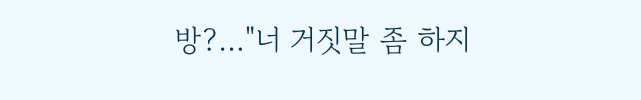방?…"너 거짓말 좀 하지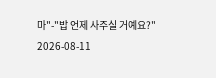마"-"밥 언제 사주실 거예요?"
2026-08-11